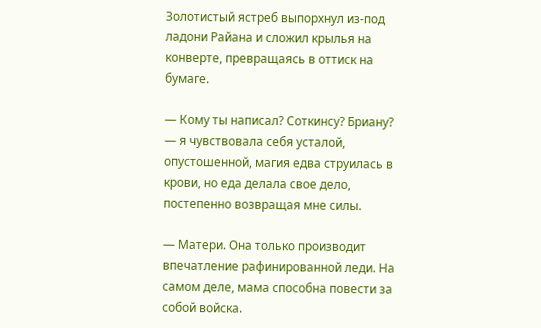Золотистый ястреб выпорхнул из-под ладони Райана и сложил крылья на конверте, превращаясь в оттиск на бумаге.

— Кому ты написал? Соткинсу? Бриану? — я чувствовала себя усталой, опустошенной, магия едва струилась в крови, но еда делала свое дело, постепенно возвращая мне силы.

— Матери. Она только производит впечатление рафинированной леди. На самом деле, мама способна повести за собой войска.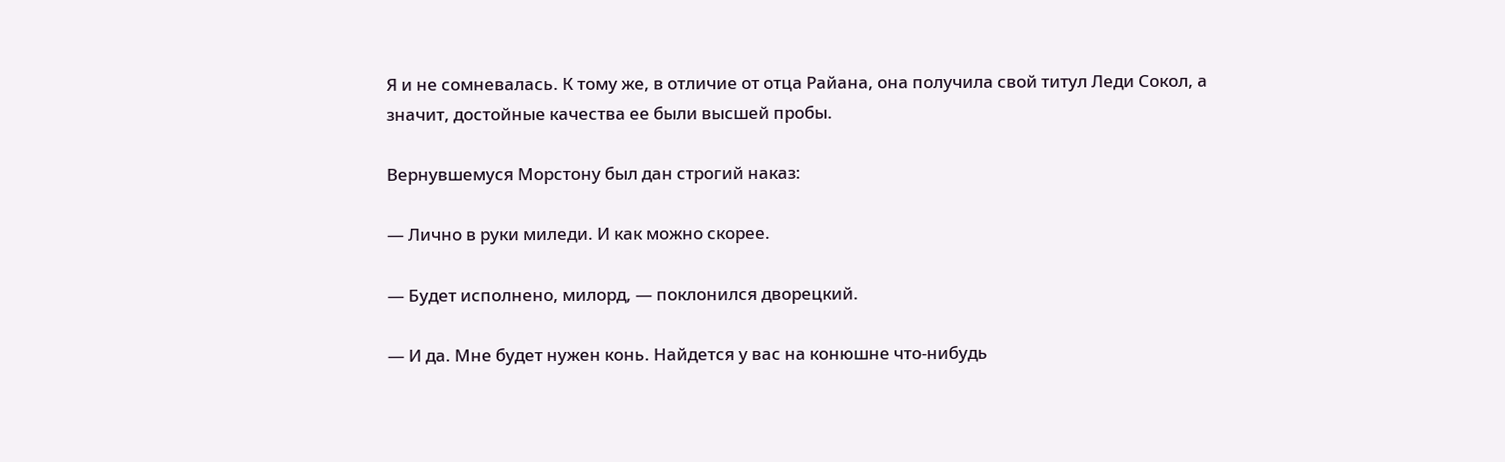Я и не сомневалась. К тому же, в отличие от отца Райана, она получила свой титул Леди Сокол, а значит, достойные качества ее были высшей пробы.

Вернувшемуся Морстону был дан строгий наказ:

— Лично в руки миледи. И как можно скорее.

— Будет исполнено, милорд, — поклонился дворецкий.

— И да. Мне будет нужен конь. Найдется у вас на конюшне что-нибудь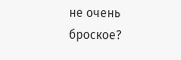не очень броское?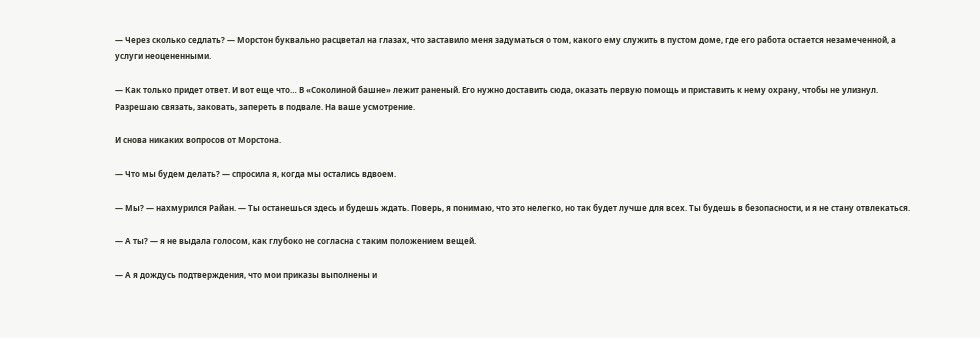— Через сколько седлать? — Морстон буквально расцветал на глазах, что заставило меня задуматься о том, какого ему служить в пустом доме, где его работа остается незамеченной, а услуги неоцененными.

— Как только придет ответ. И вот еще что… В «Соколиной башне» лежит раненый. Его нужно доставить сюда, оказать первую помощь и приставить к нему охрану, чтобы не улизнул. Разрешаю связать, заковать, запереть в подвале. На ваше усмотрение.

И снова никаких вопросов от Морстона.

— Что мы будем делать? — спросила я, когда мы остались вдвоем.

— Мы? — нахмурился Райан. — Ты останешься здесь и будешь ждать. Поверь, я понимаю, что это нелегко, но так будет лучше для всех. Ты будешь в безопасности, и я не стану отвлекаться.

— А ты? — я не выдала голосом, как глубоко не согласна с таким положением вещей.

— А я дождусь подтверждения, что мои приказы выполнены и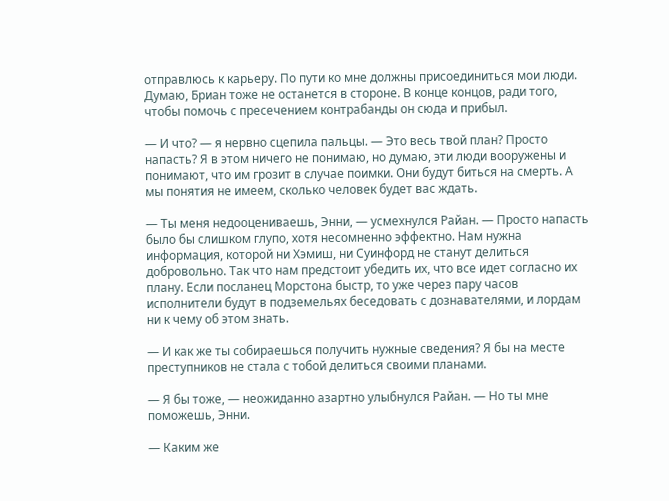отправлюсь к карьеру. По пути ко мне должны присоединиться мои люди. Думаю, Бриан тоже не останется в стороне. В конце концов, ради того, чтобы помочь с пресечением контрабанды он сюда и прибыл.

— И что? — я нервно сцепила пальцы. — Это весь твой план? Просто напасть? Я в этом ничего не понимаю, но думаю, эти люди вооружены и понимают, что им грозит в случае поимки. Они будут биться на смерть. А мы понятия не имеем, сколько человек будет вас ждать.

— Ты меня недооцениваешь, Энни, — усмехнулся Райан. — Просто напасть было бы слишком глупо, хотя несомненно эффектно. Нам нужна информация, которой ни Хэмиш, ни Суинфорд не станут делиться добровольно. Так что нам предстоит убедить их, что все идет согласно их плану. Если посланец Морстона быстр, то уже через пару часов исполнители будут в подземельях беседовать с дознавателями, и лордам ни к чему об этом знать.

— И как же ты собираешься получить нужные сведения? Я бы на месте преступников не стала с тобой делиться своими планами.

— Я бы тоже, — неожиданно азартно улыбнулся Райан. — Но ты мне поможешь, Энни.

— Каким же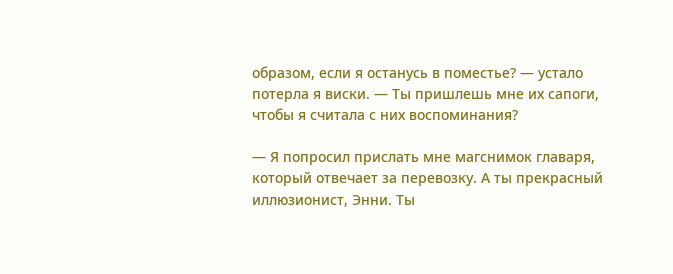образом, если я останусь в поместье? — устало потерла я виски. — Ты пришлешь мне их сапоги, чтобы я считала с них воспоминания?

— Я попросил прислать мне магснимок главаря, который отвечает за перевозку. А ты прекрасный иллюзионист, Энни. Ты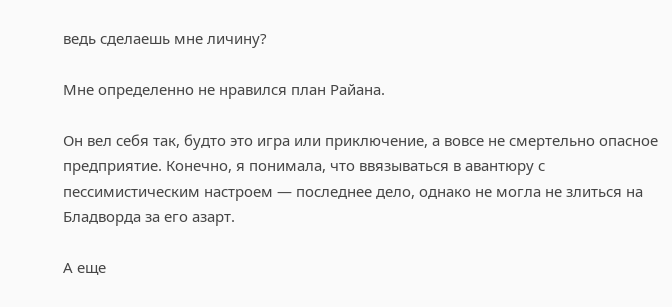ведь сделаешь мне личину?

Мне определенно не нравился план Райана.

Он вел себя так, будто это игра или приключение, а вовсе не смертельно опасное предприятие. Конечно, я понимала, что ввязываться в авантюру с пессимистическим настроем — последнее дело, однако не могла не злиться на Бладворда за его азарт.

А еще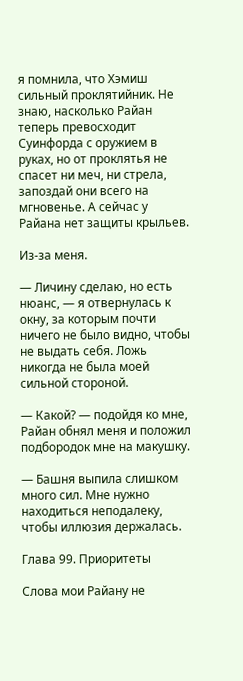я помнила, что Хэмиш сильный проклятийник. Не знаю, насколько Райан теперь превосходит Суинфорда с оружием в руках, но от проклятья не спасет ни меч, ни стрела, запоздай они всего на мгновенье. А сейчас у Райана нет защиты крыльев.

Из-за меня.

— Личину сделаю, но есть нюанс, — я отвернулась к окну, за которым почти ничего не было видно, чтобы не выдать себя. Ложь никогда не была моей сильной стороной.

— Какой? — подойдя ко мне, Райан обнял меня и положил подбородок мне на макушку.

— Башня выпила слишком много сил. Мне нужно находиться неподалеку, чтобы иллюзия держалась.

Глава 99. Приоритеты

Слова мои Райану не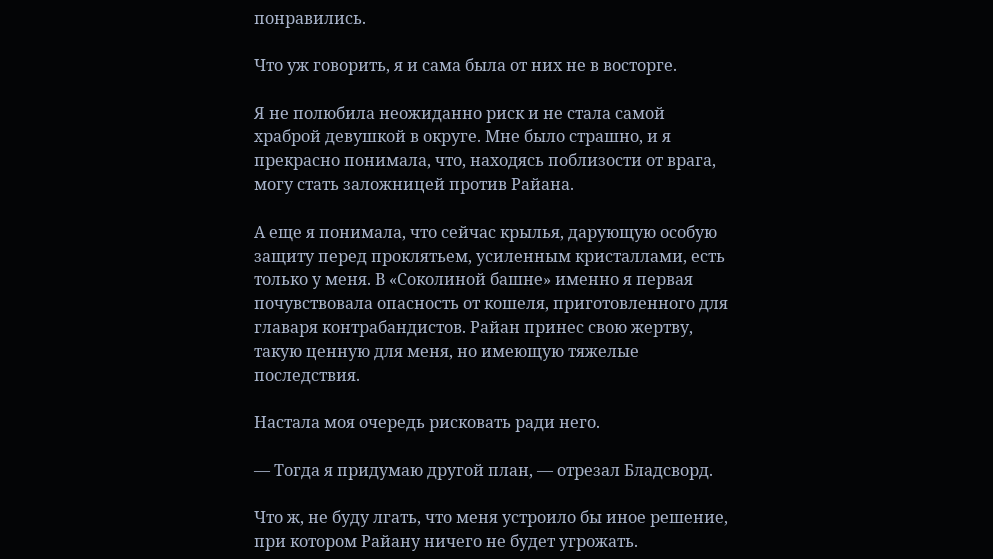понравились.

Что уж говорить, я и сама была от них не в восторге.

Я не полюбила неожиданно риск и не стала самой храброй девушкой в округе. Мне было страшно, и я прекрасно понимала, что, находясь поблизости от врага, могу стать заложницей против Райана.

А еще я понимала, что сейчас крылья, дарующую особую защиту перед проклятьем, усиленным кристаллами, есть только у меня. В «Соколиной башне» именно я первая почувствовала опасность от кошеля, приготовленного для главаря контрабандистов. Райан принес свою жертву, такую ценную для меня, но имеющую тяжелые последствия.

Настала моя очередь рисковать ради него.

— Тогда я придумаю другой план, — отрезал Бладсворд.

Что ж, не буду лгать, что меня устроило бы иное решение, при котором Райану ничего не будет угрожать.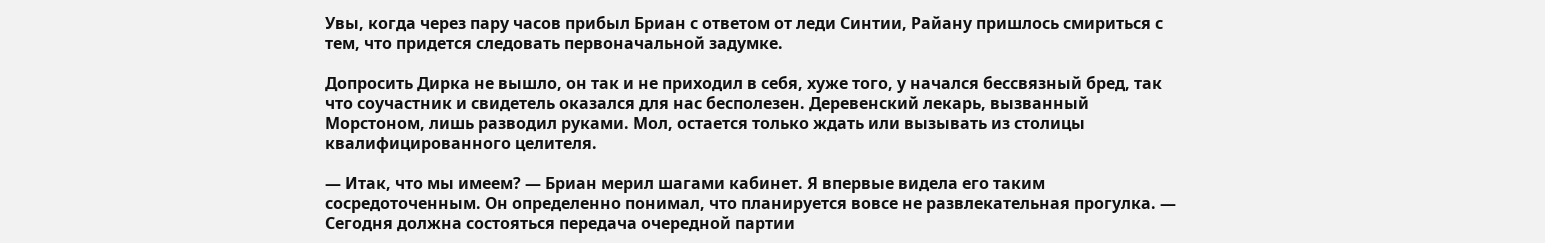Увы, когда через пару часов прибыл Бриан с ответом от леди Синтии, Райану пришлось смириться с тем, что придется следовать первоначальной задумке.

Допросить Дирка не вышло, он так и не приходил в себя, хуже того, у начался бессвязный бред, так что соучастник и свидетель оказался для нас бесполезен. Деревенский лекарь, вызванный Морстоном, лишь разводил руками. Мол, остается только ждать или вызывать из столицы квалифицированного целителя.

— Итак, что мы имеем? — Бриан мерил шагами кабинет. Я впервые видела его таким сосредоточенным. Он определенно понимал, что планируется вовсе не развлекательная прогулка. — Сегодня должна состояться передача очередной партии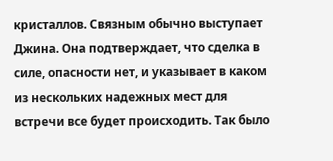кристаллов. Связным обычно выступает Джина. Она подтверждает, что сделка в силе, опасности нет, и указывает в каком из нескольких надежных мест для встречи все будет происходить. Так было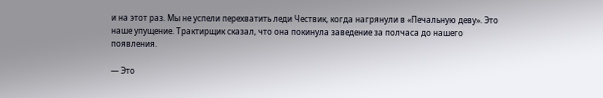и на этот раз. Мы не успели перехватить леди Чествик, когда нагрянули в «Печальную деву». Это наше упущение. Трактирщик сказал, что она покинула заведение за полчаса до нашего появления.

— Это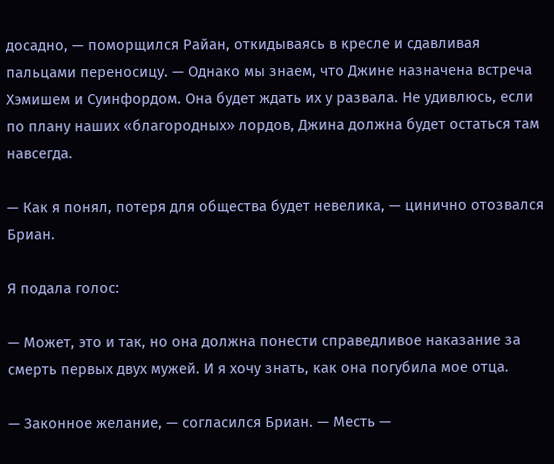досадно, — поморщился Райан, откидываясь в кресле и сдавливая пальцами переносицу. — Однако мы знаем, что Джине назначена встреча Хэмишем и Суинфордом. Она будет ждать их у развала. Не удивлюсь, если по плану наших «благородных» лордов, Джина должна будет остаться там навсегда.

— Как я понял, потеря для общества будет невелика, — цинично отозвался Бриан.

Я подала голос:

— Может, это и так, но она должна понести справедливое наказание за смерть первых двух мужей. И я хочу знать, как она погубила мое отца.

— Законное желание, — согласился Бриан. — Месть —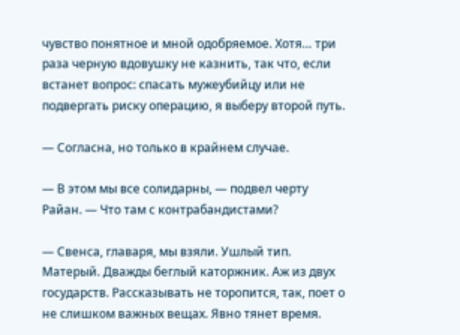чувство понятное и мной одобряемое. Хотя… три раза черную вдовушку не казнить, так что, если встанет вопрос: спасать мужеубийцу или не подвергать риску операцию, я выберу второй путь.

— Согласна, но только в крайнем случае.

— В этом мы все солидарны, — подвел черту Райан. — Что там с контрабандистами?

— Свенса, главаря, мы взяли. Ушлый тип. Матерый. Дважды беглый каторжник. Аж из двух государств. Рассказывать не торопится, так, поет о не слишком важных вещах. Явно тянет время.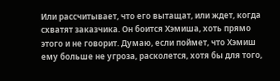Или рассчитывает, что его вытащат, или ждет, когда схватят заказчика. Он боится Хэмиша, хоть прямо этого и не говорит. Думаю, если поймет, что Хэмиш ему больше не угроза, расколется, хотя бы для того,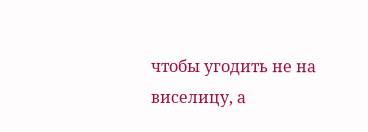чтобы угодить не на виселицу, а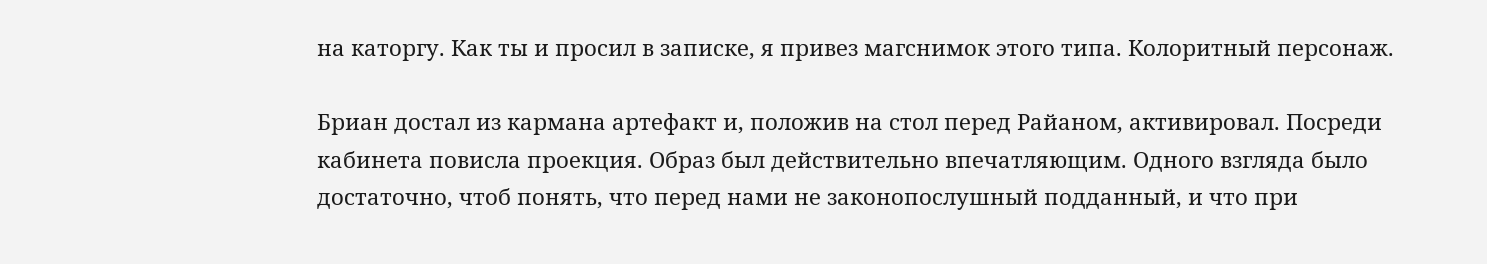на каторгу. Как ты и просил в записке, я привез магснимок этого типа. Колоритный персонаж.

Бриан достал из кармана артефакт и, положив на стол перед Райаном, активировал. Посреди кабинета повисла проекция. Образ был действительно впечатляющим. Одного взгляда было достаточно, чтоб понять, что перед нами не законопослушный подданный, и что при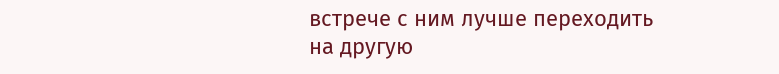встрече с ним лучше переходить на другую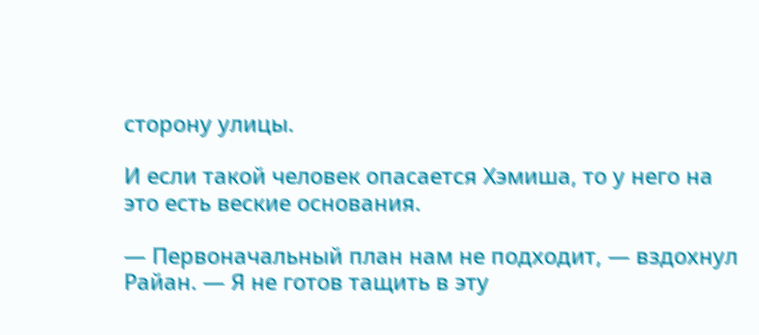сторону улицы.

И если такой человек опасается Хэмиша, то у него на это есть веские основания.

— Первоначальный план нам не подходит, — вздохнул Райан. — Я не готов тащить в эту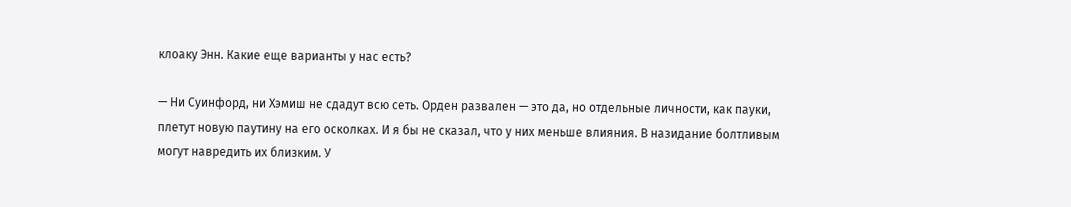клоаку Энн. Какие еще варианты у нас есть?

— Ни Суинфорд, ни Хэмиш не сдадут всю сеть. Орден развален — это да, но отдельные личности, как пауки, плетут новую паутину на его осколках. И я бы не сказал, что у них меньше влияния. В назидание болтливым могут навредить их близким. У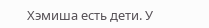Хэмиша есть дети. У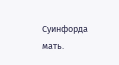Суинфорда мать.